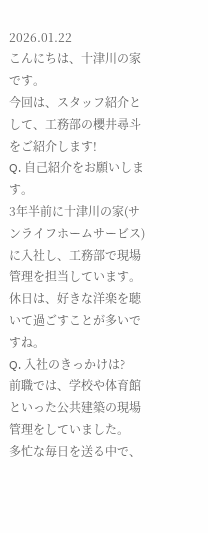2026.01.22
こんにちは、十津川の家です。
今回は、スタッフ紹介として、工務部の櫻井尋斗をご紹介します!
Q. 自己紹介をお願いします。
3年半前に十津川の家(サンライフホームサービス)に入社し、工務部で現場管理を担当しています。
休日は、好きな洋楽を聴いて過ごすことが多いですね。
Q. 入社のきっかけは?
前職では、学校や体育館といった公共建築の現場管理をしていました。
多忙な毎日を送る中で、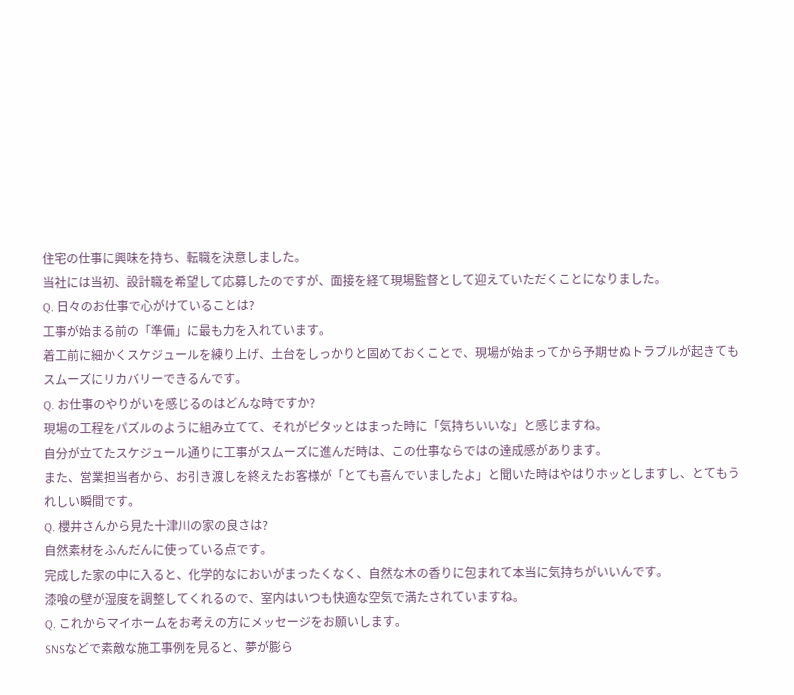住宅の仕事に興味を持ち、転職を決意しました。
当社には当初、設計職を希望して応募したのですが、面接を経て現場監督として迎えていただくことになりました。
Q. 日々のお仕事で心がけていることは?
工事が始まる前の「準備」に最も力を入れています。
着工前に細かくスケジュールを練り上げ、土台をしっかりと固めておくことで、現場が始まってから予期せぬトラブルが起きてもスムーズにリカバリーできるんです。
Q. お仕事のやりがいを感じるのはどんな時ですか?
現場の工程をパズルのように組み立てて、それがピタッとはまった時に「気持ちいいな」と感じますね。
自分が立てたスケジュール通りに工事がスムーズに進んだ時は、この仕事ならではの達成感があります。
また、営業担当者から、お引き渡しを終えたお客様が「とても喜んでいましたよ」と聞いた時はやはりホッとしますし、とてもうれしい瞬間です。
Q. 櫻井さんから見た十津川の家の良さは?
自然素材をふんだんに使っている点です。
完成した家の中に入ると、化学的なにおいがまったくなく、自然な木の香りに包まれて本当に気持ちがいいんです。
漆喰の壁が湿度を調整してくれるので、室内はいつも快適な空気で満たされていますね。
Q. これからマイホームをお考えの方にメッセージをお願いします。
SNSなどで素敵な施工事例を見ると、夢が膨ら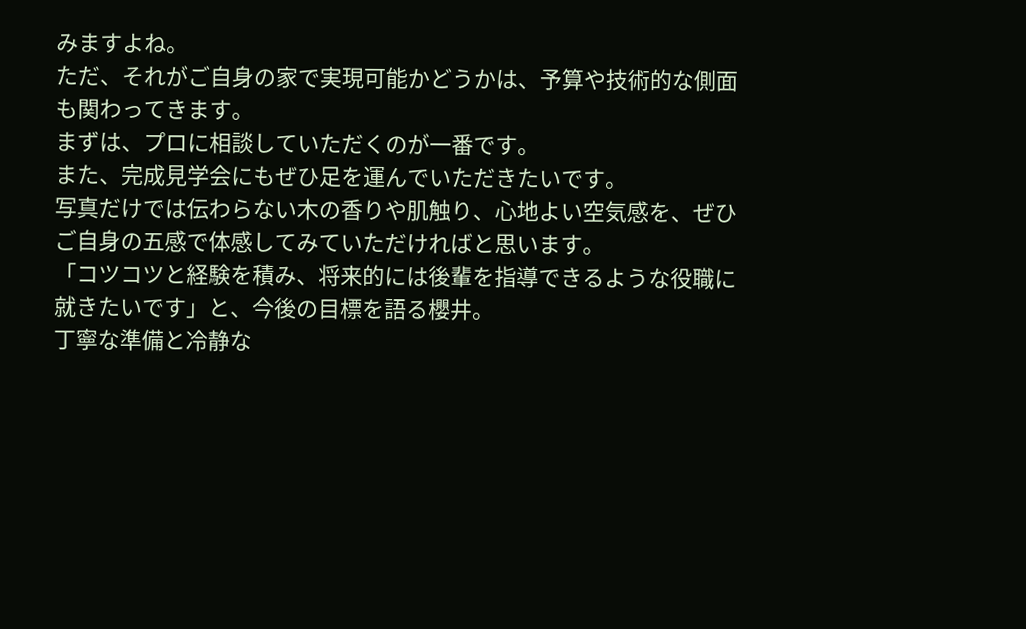みますよね。
ただ、それがご自身の家で実現可能かどうかは、予算や技術的な側面も関わってきます。
まずは、プロに相談していただくのが一番です。
また、完成見学会にもぜひ足を運んでいただきたいです。
写真だけでは伝わらない木の香りや肌触り、心地よい空気感を、ぜひご自身の五感で体感してみていただければと思います。
「コツコツと経験を積み、将来的には後輩を指導できるような役職に就きたいです」と、今後の目標を語る櫻井。
丁寧な準備と冷静な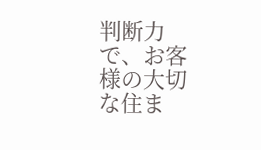判断力で、お客様の大切な住ま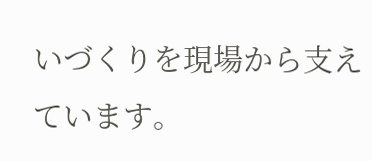いづくりを現場から支えています。